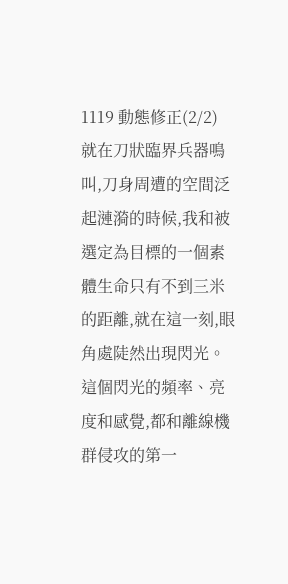1119 動態修正(2/2)
就在刀狀臨界兵器鳴叫,刀身周遭的空間泛起漣漪的時候,我和被選定為目標的一個素體生命只有不到三米的距離,就在這一刻,眼角處陡然出現閃光。這個閃光的頻率、亮度和感覺,都和離線機群侵攻的第一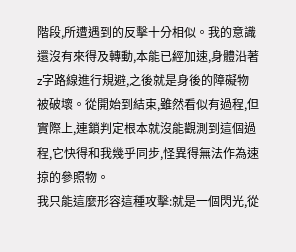階段,所遭遇到的反擊十分相似。我的意識還沒有來得及轉動,本能已經加速,身體沿著z字路線進行規避,之後就是身後的障礙物被破壞。從開始到結束,雖然看似有過程,但實際上,連鎖判定根本就沒能觀測到這個過程,它快得和我幾乎同步,怪異得無法作為速掠的參照物。
我只能這麼形容這種攻擊:就是一個閃光,從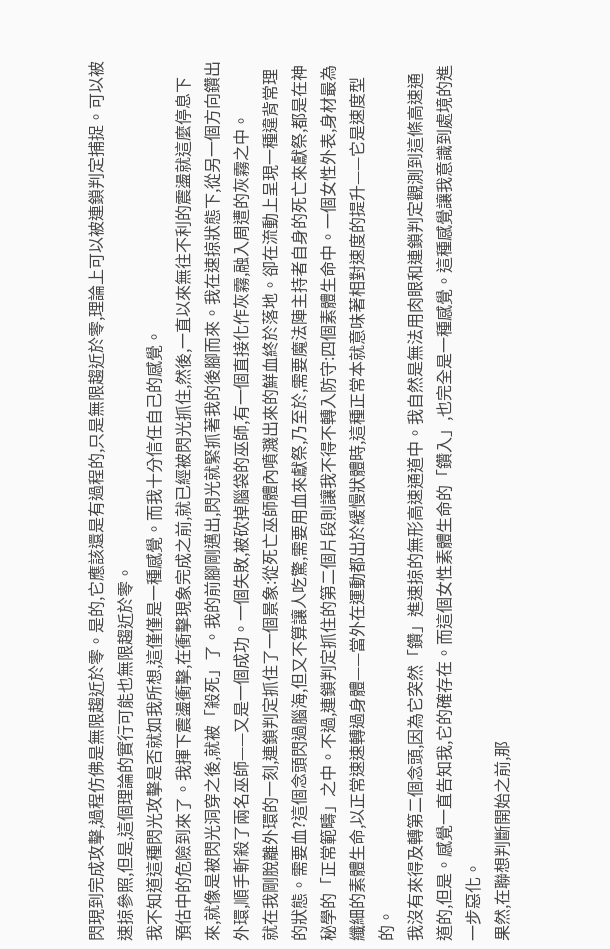閃現到完成攻擊,過程仿佛是無限趨近於零。是的,它應該還是有過程的,只是無限趨近於零,理論上可以被連鎖判定捕捉。可以被速掠參照,但是,這個理論的實行可能也無限趨近於零。
我不知道這種閃光攻擊是否就如我所想,這僅僅是一種感覺。而我十分信任自己的感覺。
預估中的危險到來了。我揮下震盪衝擊,在衝擊現象完成之前,就已經被閃光抓住,然後,一直以來無往不利的震盪就這麼停息下來,就像是被閃光洞穿之後,就被「殺死」了。我的前腳剛邁出,閃光就緊抓著我的後腳而來。我在速掠狀態下,從另一個方向鑽出外環,順手斬殺了兩名巫師——又是一個成功。一個失敗,被砍掉腦袋的巫師,有一個直接化作灰霧,融入周遭的灰霧之中。
就在我剛脫離外環的一刻,連鎖判定抓住了一個景象:從死亡巫師體內噴濺出來的鮮血終於落地。卻在流動上呈現一種違背常理的狀態。需要血?這個念頭閃過腦海,但又不算讓人吃驚,需要用血來獻祭,乃至於,需要魔法陣主持者自身的死亡來獻祭,都是在神秘學的「正常範疇」之中。不過,連鎖判定抓住的第二個片段則讓我不得不轉入防守:四個素體生命中。一個女性外表,身材最為纖細的素體生命,以正常速速轉過身體——當外在運動都出於緩慢狀體時,這種正常本就意味著相對速度的提升——它是速度型的。
我沒有來得及轉第二個念頭,因為它突然「鑽」進速掠的無形高速通道中。我自然是無法用肉眼和連鎖判定觀測到這條高速通道的,但是。感覺一直告知我,它的確存在。而這個女性素體生命的「鑽入」,也完全是一種感覺。這種感覺讓我意識到處境的進一步惡化。
果然,在聯想判斷開始之前,那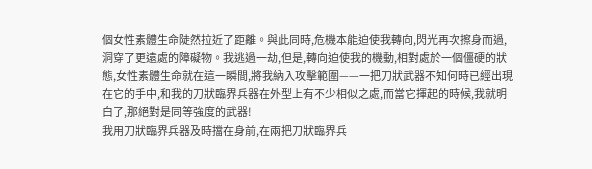個女性素體生命陡然拉近了距離。與此同時,危機本能迫使我轉向,閃光再次擦身而過,洞穿了更遠處的障礙物。我逃過一劫,但是,轉向迫使我的機動,相對處於一個僵硬的狀態,女性素體生命就在這一瞬間,將我納入攻擊範圍——一把刀狀武器不知何時已經出現在它的手中,和我的刀狀臨界兵器在外型上有不少相似之處,而當它揮起的時候,我就明白了,那絕對是同等強度的武器!
我用刀狀臨界兵器及時擋在身前,在兩把刀狀臨界兵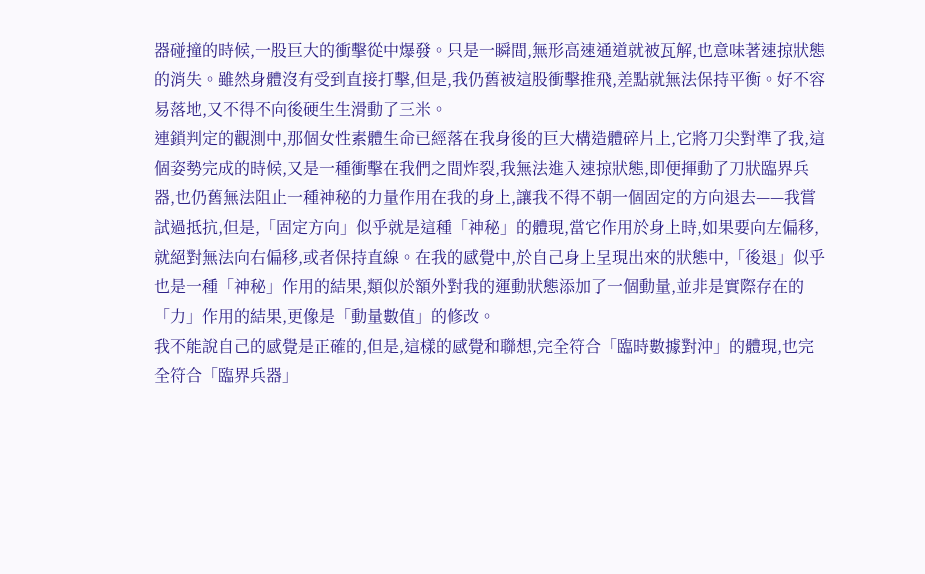器碰撞的時候,一股巨大的衝擊從中爆發。只是一瞬間,無形高速通道就被瓦解,也意味著速掠狀態的消失。雖然身體沒有受到直接打擊,但是,我仍舊被這股衝擊推飛,差點就無法保持平衡。好不容易落地,又不得不向後硬生生滑動了三米。
連鎖判定的觀測中,那個女性素體生命已經落在我身後的巨大構造體碎片上,它將刀尖對準了我,這個姿勢完成的時候,又是一種衝擊在我們之間炸裂,我無法進入速掠狀態,即便揮動了刀狀臨界兵器,也仍舊無法阻止一種神秘的力量作用在我的身上,讓我不得不朝一個固定的方向退去——我嘗試過抵抗,但是,「固定方向」似乎就是這種「神秘」的體現,當它作用於身上時,如果要向左偏移,就絕對無法向右偏移,或者保持直線。在我的感覺中,於自己身上呈現出來的狀態中,「後退」似乎也是一種「神秘」作用的結果,類似於額外對我的運動狀態添加了一個動量,並非是實際存在的「力」作用的結果,更像是「動量數值」的修改。
我不能說自己的感覺是正確的,但是,這樣的感覺和聯想,完全符合「臨時數據對沖」的體現,也完全符合「臨界兵器」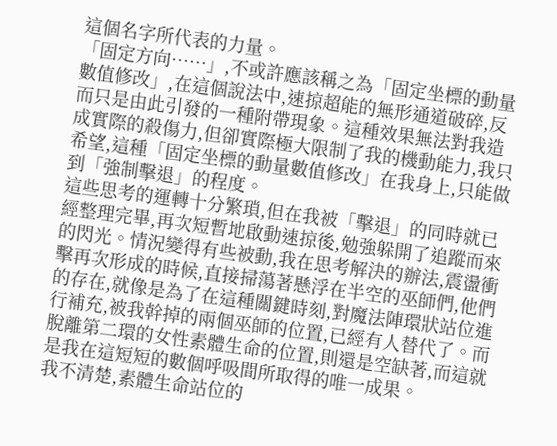這個名字所代表的力量。
「固定方向……」,不或許應該稱之為「固定坐標的動量數值修改」,在這個說法中,速掠超能的無形通道破碎,反而只是由此引發的一種附帶現象。這種效果無法對我造成實際的殺傷力,但卻實際極大限制了我的機動能力,我只希望,這種「固定坐標的動量數值修改」在我身上,只能做到「強制擊退」的程度。
這些思考的運轉十分繁瑣,但在我被「擊退」的同時就已經整理完畢,再次短暫地啟動速掠後,勉強躲開了追蹤而來的閃光。情況變得有些被動,我在思考解決的辦法,震盪衝擊再次形成的時候,直接掃蕩著懸浮在半空的巫師們,他們的存在,就像是為了在這種關鍵時刻,對魔法陣環狀站位進行補充,被我幹掉的兩個巫師的位置,已經有人替代了。而脫離第二環的女性素體生命的位置,則還是空缺著,而這就是我在這短短的數個呼吸間所取得的唯一成果。
我不清楚,素體生命站位的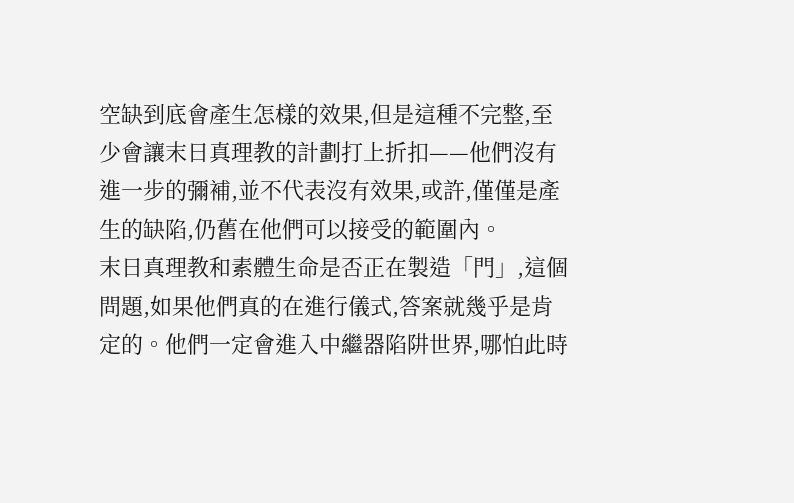空缺到底會產生怎樣的效果,但是這種不完整,至少會讓末日真理教的計劃打上折扣——他們沒有進一步的彌補,並不代表沒有效果,或許,僅僅是產生的缺陷,仍舊在他們可以接受的範圍內。
末日真理教和素體生命是否正在製造「門」,這個問題,如果他們真的在進行儀式,答案就幾乎是肯定的。他們一定會進入中繼器陷阱世界,哪怕此時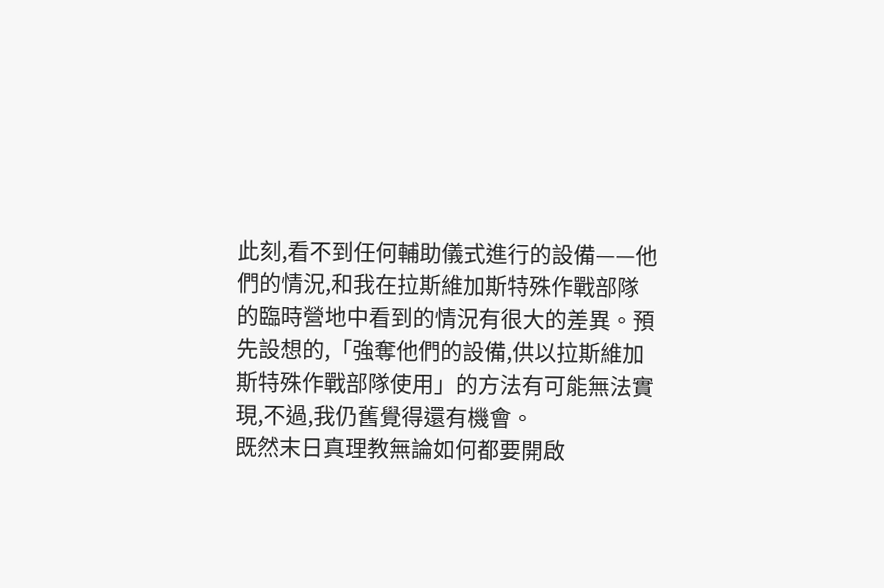此刻,看不到任何輔助儀式進行的設備——他們的情況,和我在拉斯維加斯特殊作戰部隊的臨時營地中看到的情況有很大的差異。預先設想的,「強奪他們的設備,供以拉斯維加斯特殊作戰部隊使用」的方法有可能無法實現,不過,我仍舊覺得還有機會。
既然末日真理教無論如何都要開啟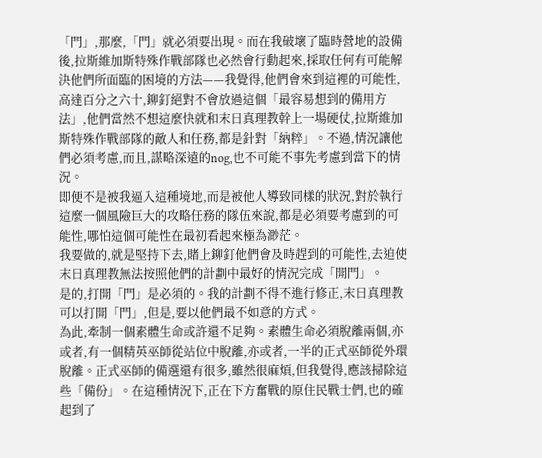「門」,那麼,「門」就必須要出現。而在我破壞了臨時營地的設備後,拉斯維加斯特殊作戰部隊也必然會行動起來,採取任何有可能解決他們所面臨的困境的方法——我覺得,他們會來到這裡的可能性,高達百分之六十,鉚釘絕對不會放過這個「最容易想到的備用方法」,他們當然不想這麼快就和末日真理教幹上一場硬仗,拉斯維加斯特殊作戰部隊的敵人和任務,都是針對「納粹」。不過,情況讓他們必須考慮,而且,謀略深遠的nog,也不可能不事先考慮到當下的情況。
即便不是被我逼入這種境地,而是被他人導致同樣的狀況,對於執行這麼一個風險巨大的攻略任務的隊伍來說,都是必須要考慮到的可能性,哪怕這個可能性在最初看起來極為渺茫。
我要做的,就是堅持下去,賭上鉚釘他們會及時趕到的可能性,去迫使末日真理教無法按照他們的計劃中最好的情況完成「開門」。
是的,打開「門」是必須的。我的計劃不得不進行修正,末日真理教可以打開「門」,但是,要以他們最不如意的方式。
為此,牽制一個素體生命或許還不足夠。素體生命必須脫離兩個,亦或者,有一個精英巫師從站位中脫離,亦或者,一半的正式巫師從外環脫離。正式巫師的備選還有很多,雖然很麻煩,但我覺得,應該掃除這些「備份」。在這種情況下,正在下方奮戰的原住民戰士們,也的確起到了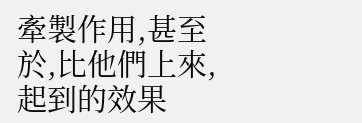牽製作用,甚至於,比他們上來,起到的效果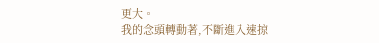更大。
我的念頭轉動著,不斷進入速掠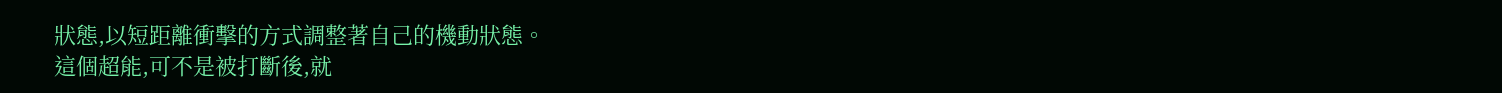狀態,以短距離衝擊的方式調整著自己的機動狀態。
這個超能,可不是被打斷後,就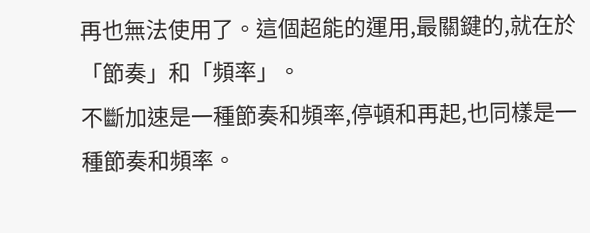再也無法使用了。這個超能的運用,最關鍵的,就在於「節奏」和「頻率」。
不斷加速是一種節奏和頻率,停頓和再起,也同樣是一種節奏和頻率。